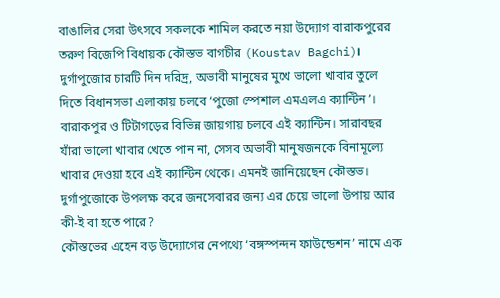বাঙালির সেরা উৎসবে সকলকে শামিল করতে নয়া উদ্যোগ বারাকপুরের তরুণ বিজেপি বিধায়ক কৌস্তভ বাগচীর (Koustav Bagchi)। দুর্গাপুজোর চারটি দিন দরিদ্র, অভাবী মানুষের মুখে ভালো খাবার তুলে দিতে বিধানসভা এলাকায় চলবে ‘পুজো স্পেশাল এমএলএ ক্যান্টিন’। বারাকপুর ও টিটাগড়ের বিভিন্ন জায়গায় চলবে এই ক্যান্টিন। সারাবছর যাঁরা ভালো খাবার খেতে পান না, সেসব অভাবী মানুষজনকে বিনামূল্যে খাবার দেওয়া হবে এই ক্যান্টিন থেকে। এমনই জানিয়েছেন কৌস্তভ। দুর্গাপুজোকে উপলক্ষ করে জনসেবারর জন্য এর চেয়ে ভালো উপায় আর কী-ই বা হতে পারে?
কৌস্তভের এহেন বড় উদ্যোগের নেপথ্যে ‘বঙ্গস্পন্দন ফাউন্ডেশন’ নামে এক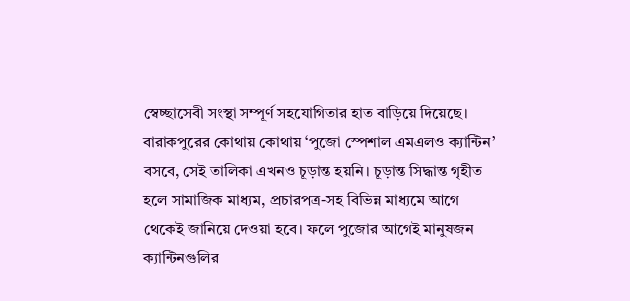স্বেচ্ছাসেবী সংস্থা সম্পূর্ণ সহযোগিতার হাত বাড়িয়ে দিয়েছে। বারাকপুরের কোথায় কোথায় ‘পুজো স্পেশাল এমএলও ক্যান্টিন’ বসবে, সেই তালিকা এখনও চূড়ান্ত হয়নি। চূড়ান্ত সিদ্ধান্ত গৃহীত হলে সামাজিক মাধ্যম, প্রচারপত্র-সহ বিভিন্ন মাধ্যমে আগে থেকেই জানিয়ে দেওয়া হবে। ফলে পুজোর আগেই মানুষজন ক্যান্টিনগুলির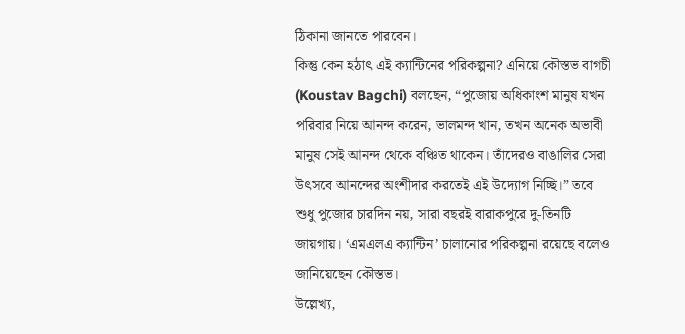ঠিকানা জানতে পারবেন।
কিন্তু কেন হঠাৎ এই ক্যান্টিনের পরিকল্পনা? এনিয়ে কৌস্তভ বাগচী (Koustav Bagchi) বলছেন, “পুজোয় অধিকাংশ মানুষ যখন পরিবার নিয়ে আনন্দ করেন, ভালমন্দ খান, তখন অনেক অভাবী মানুষ সেই আনন্দ থেকে বঞ্চিত থাকেন। তাঁদেরও বাঙালির সেরা উৎসবে আনন্দের অংশীদার করতেই এই উদ্যোগ নিচ্ছি।” তবে শুধু পুজোর চারদিন নয়, সারা বছরই বারাকপুরে দু-তিনটি জায়গায়। ‘এমএলএ ক্যান্টিন’ চালানোর পরিকল্পনা রয়েছে বলেও জানিয়েছেন কৌস্তভ।
উল্লেখ্য,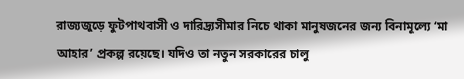রাজ্যজুড়ে ফুটপাথবাসী ও দারিদ্র্যসীমার নিচে থাকা মানুষজনের জন্য বিনামূল্যে ‘মা আহার’ প্রকল্প রয়েছে। যদিও তা নতুন সরকারের চালু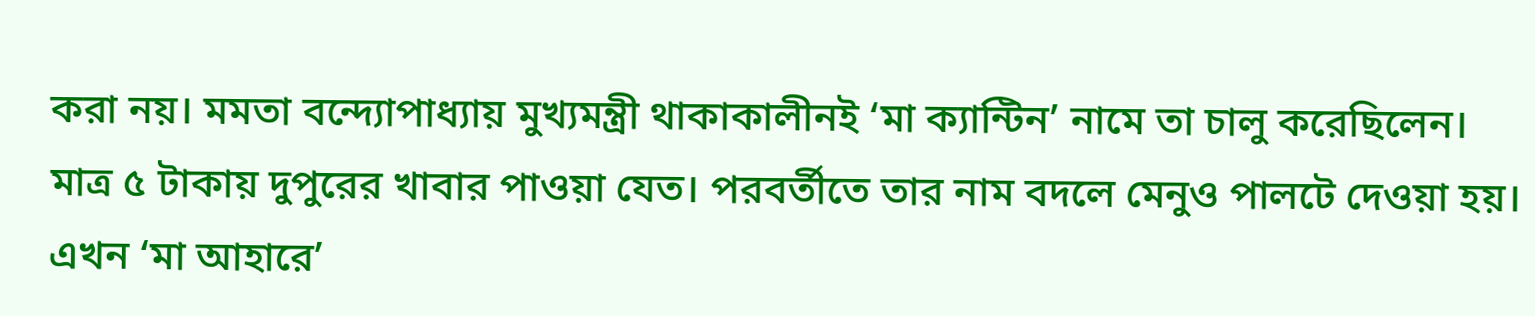করা নয়। মমতা বন্দ্যোপাধ্যায় মুখ্যমন্ত্রী থাকাকালীনই ‘মা ক্যান্টিন’ নামে তা চালু করেছিলেন। মাত্র ৫ টাকায় দুপুরের খাবার পাওয়া যেত। পরবর্তীতে তার নাম বদলে মেনুও পালটে দেওয়া হয়। এখন ‘মা আহারে’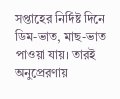সপ্তাহের নির্দিষ্ট দিনে ডিম-ভাত, মাছ-ভাত পাওয়া যায়। তারই অনুপ্রেরণায়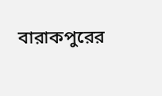বারাকপুরের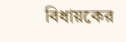বিধায়কের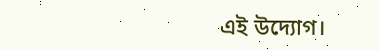এই উদ্যোগ।